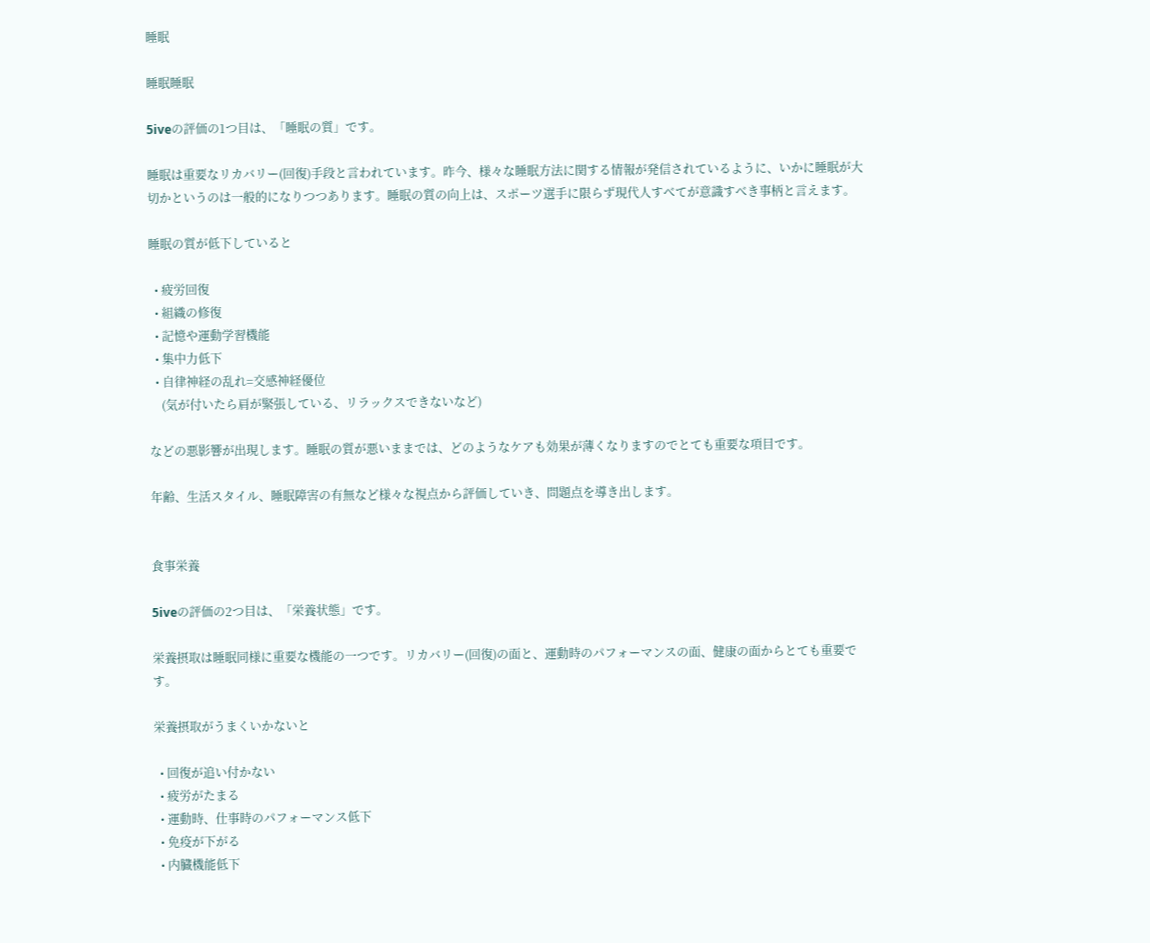睡眠

睡眠睡眠

5iveの評価の1つ目は、「睡眠の質」です。

睡眠は重要なリカバリー(回復)手段と言われています。昨今、様々な睡眠方法に関する情報が発信されているように、いかに睡眠が大切かというのは一般的になりつつあります。睡眠の質の向上は、スポーツ選手に限らず現代人すべてが意識すべき事柄と言えます。

睡眠の質が低下していると

  • 疲労回復
  • 組織の修復
  • 記憶や運動学習機能
  • 集中力低下
  • 自律神経の乱れ=交感神経優位
    (気が付いたら肩が緊張している、リラックスできないなど)

などの悪影響が出現します。睡眠の質が悪いままでは、どのようなケアも効果が薄くなりますのでとても重要な項目です。

年齢、生活スタイル、睡眠障害の有無など様々な視点から評価していき、問題点を導き出します。


食事栄養

5iveの評価の2つ目は、「栄養状態」です。

栄養摂取は睡眠同様に重要な機能の一つです。リカバリー(回復)の面と、運動時のパフォーマンスの面、健康の面からとても重要です。

栄養摂取がうまくいかないと

  • 回復が追い付かない
  • 疲労がたまる
  • 運動時、仕事時のパフォーマンス低下
  • 免疫が下がる
  • 内臓機能低下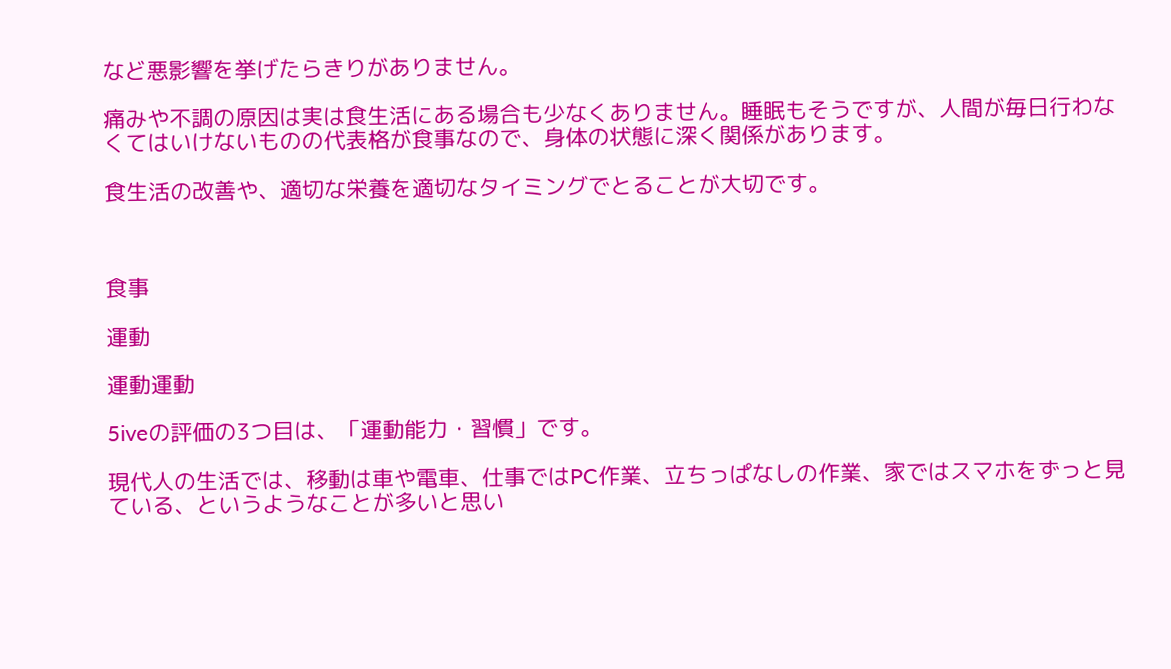など悪影響を挙げたらきりがありません。

痛みや不調の原因は実は食生活にある場合も少なくありません。睡眠もそうですが、人間が毎日行わなくてはいけないものの代表格が食事なので、身体の状態に深く関係があります。

食生活の改善や、適切な栄養を適切なタイミングでとることが大切です。



食事

運動

運動運動

5iveの評価の3つ目は、「運動能力・習慣」です。

現代人の生活では、移動は車や電車、仕事ではPC作業、立ちっぱなしの作業、家ではスマホをずっと見ている、というようなことが多いと思い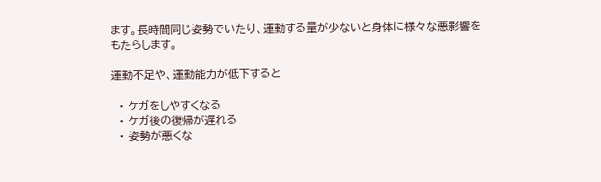ます。長時間同じ姿勢でいたり、運動する量が少ないと身体に様々な悪影響をもたらします。

運動不足や、運動能力が低下すると

  • ケガをしやすくなる
  • ケガ後の復帰が遅れる
  • 姿勢が悪くな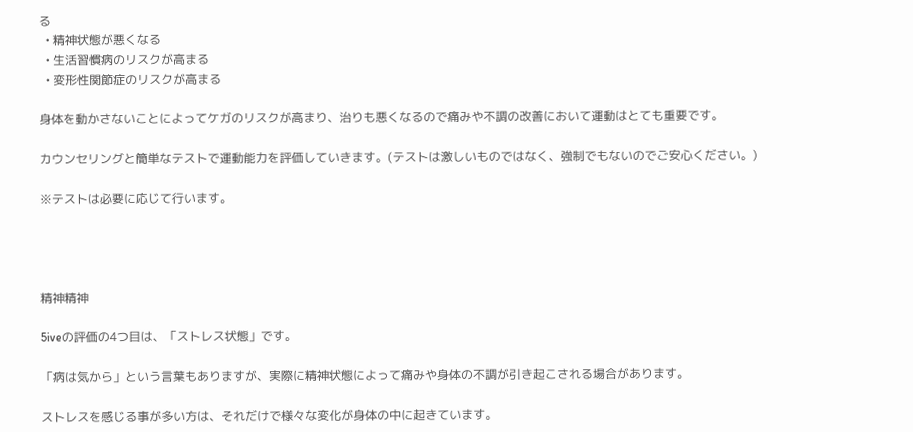る
  • 精神状態が悪くなる
  • 生活習慣病のリスクが高まる
  • 変形性関節症のリスクが高まる

身体を動かさないことによってケガのリスクが高まり、治りも悪くなるので痛みや不調の改善において運動はとても重要です。

カウンセリングと簡単なテストで運動能力を評価していきます。(テストは激しいものではなく、強制でもないのでご安心ください。)

※テストは必要に応じて行います。




精神精神

5iveの評価の4つ目は、「ストレス状態」です。

「病は気から」という言葉もありますが、実際に精神状態によって痛みや身体の不調が引き起こされる場合があります。

ストレスを感じる事が多い方は、それだけで様々な変化が身体の中に起きています。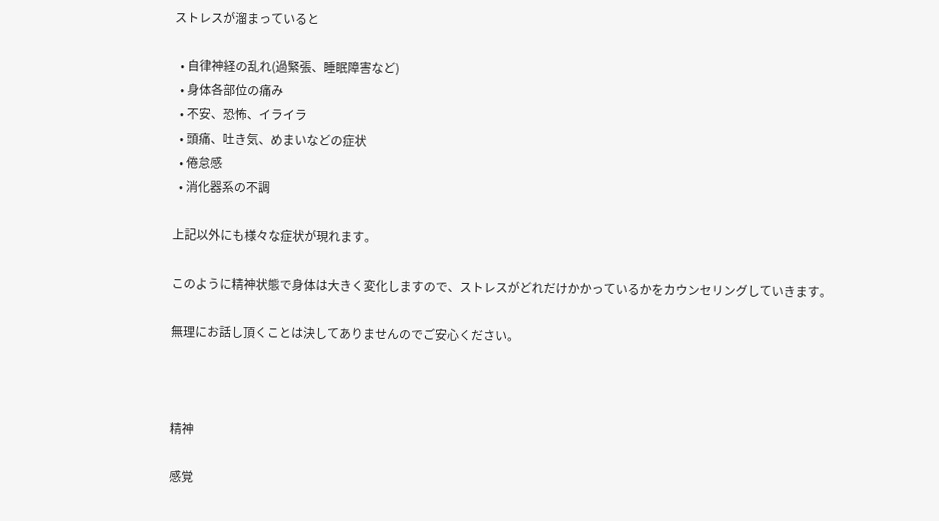ストレスが溜まっていると

  • 自律神経の乱れ(過緊張、睡眠障害など)
  • 身体各部位の痛み
  • 不安、恐怖、イライラ
  • 頭痛、吐き気、めまいなどの症状
  • 倦怠感
  • 消化器系の不調

上記以外にも様々な症状が現れます。

このように精神状態で身体は大きく変化しますので、ストレスがどれだけかかっているかをカウンセリングしていきます。

無理にお話し頂くことは決してありませんのでご安心ください。



精神

感覚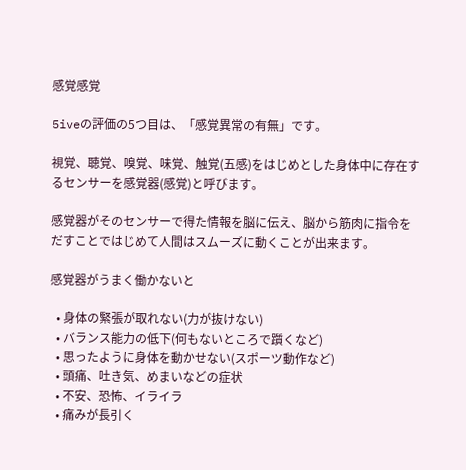感覚感覚

5iveの評価の5つ目は、「感覚異常の有無」です。

視覚、聴覚、嗅覚、味覚、触覚(五感)をはじめとした身体中に存在するセンサーを感覚器(感覚)と呼びます。

感覚器がそのセンサーで得た情報を脳に伝え、脳から筋肉に指令をだすことではじめて人間はスムーズに動くことが出来ます。

感覚器がうまく働かないと

  • 身体の緊張が取れない(力が抜けない)
  • バランス能力の低下(何もないところで躓くなど)
  • 思ったように身体を動かせない(スポーツ動作など)
  • 頭痛、吐き気、めまいなどの症状
  • 不安、恐怖、イライラ
  • 痛みが長引く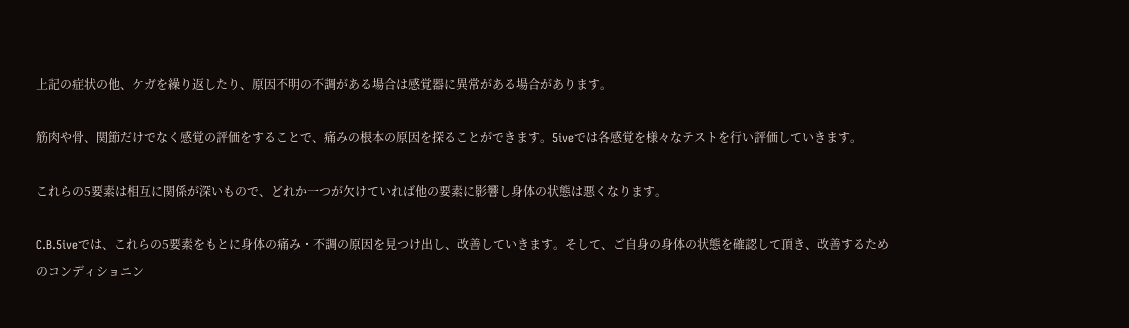上記の症状の他、ケガを繰り返したり、原因不明の不調がある場合は感覚器に異常がある場合があります。

筋肉や骨、関節だけでなく感覚の評価をすることで、痛みの根本の原因を探ることができます。5iveでは各感覚を様々なテストを行い評価していきます。

これらの5要素は相互に関係が深いもので、どれか一つが欠けていれば他の要素に影響し身体の状態は悪くなります。

C.B.5iveでは、これらの5要素をもとに身体の痛み・不調の原因を見つけ出し、改善していきます。そして、ご自身の身体の状態を確認して頂き、改善するためのコンディショニン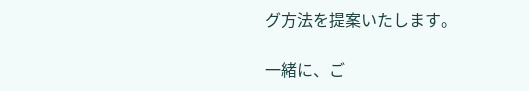グ方法を提案いたします。

一緒に、ご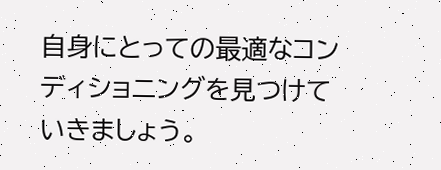自身にとっての最適なコンディショニングを見つけていきましょう。